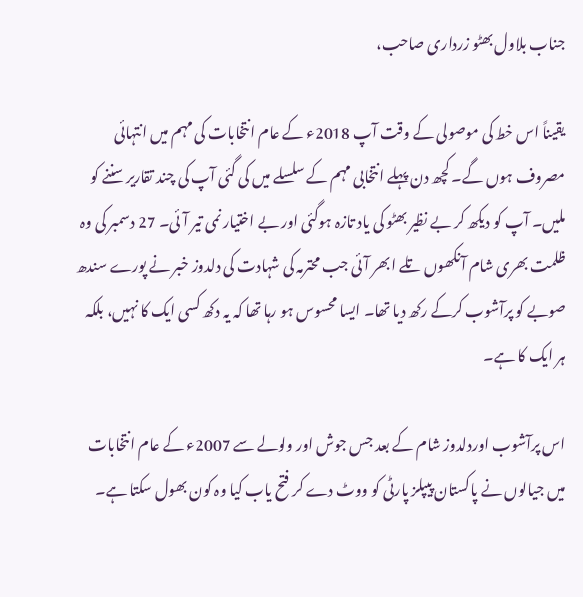جناب بلاول بھٹو زرداری صاحب،

یقیناً اس خط کی موصولی کے وقت آپ 2018ء کے عام انتخابات کی مہم میں انتہائی مصروف ہوں گے۔ کچھ دن پہلے انتخابی مہم کے سلسلے میں کی گئی آپ کی چند تقاریر سننے کو ملیں۔ آپ کو دیکھ کر بے نظیر بھٹو کی یاد تازہ ہوگئی اور بے اختیار نمی تیر آئی۔ 27 دسمبر کی وہ ظلمت بھری شام آنکھوں تلے ابھر آئی جب محترمہ کی شہادت کی دلدوز خبر نے پورے سندھ صوبے کو پرآشوب کرکے رکھ دیا تھا۔ ایسا محسوس ہو رہا تھا کہ یہ دکھ کسی ایک کا نہیں، بلکہ ہر ایک کا ہے۔

اس پرآشوب اوردلدوز شام کے بعد جس جوش اور ولولے سے 2007ء کے عام انتخابات میں جیالوں نے پاکستان پیپلز پارٹی کو ووٹ دے کر فتح یاب کیا وہ کون بھول سکتا ہے۔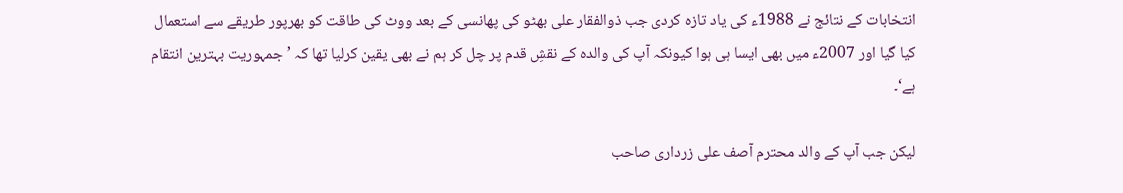انتخابات کے نتائج نے 1988ء کی یاد تازہ کردی جب ذوالفقار علی بھٹو کی پھانسی کے بعد ووٹ کی طاقت کو بھرپور طریقے سے استعمال کیا گیا اور 2007ء میں بھی ایسا ہی ہوا کیونکہ آپ کی والدہ کے نقشِ قدم پر چل کر ہم نے بھی یقین کرلیا تھا کہ ’ جمہوریت بہترین انتقام ہے‘۔

لیکن جب آپ کے والد محترم آصف علی زرداری صاحب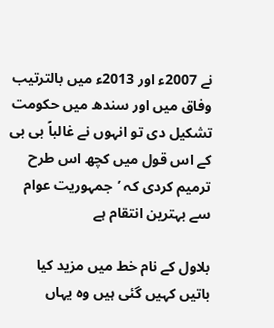نے 2007ء اور 2013ء میں بالترتیب وفاق میں اور سندھ میں حکومت تشکیل دی تو انہوں نے غالباً بی بی کے اس قول میں کچھ اس طرح ترمیم کردی کہ ’جمہوریت عوام سے بہترین انتقام ہے

بلاول کے نام خط میں مزید کیا باتیں کہیں گئی ہیں وہ یہاں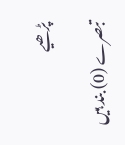پڑھیے

تبصرے (0) بند ہیں